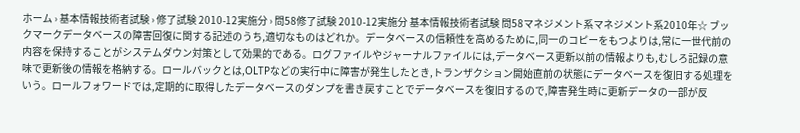ホーム › 基本情報技術者試験 › 修了試験 2010-12実施分 › 問58修了試験 2010-12実施分 基本情報技術者試験 問58マネジメント系マネジメント系2010年☆ ブックマークデータベースの障害回復に関する記述のうち,適切なものはどれか。データベースの信頼性を高めるために,同一のコピーをもつよりは,常に一世代前の内容を保持することがシステムダウン対策として効果的である。ログファイルやジャーナルファイルには,データベース更新以前の情報よりも,むしろ記録の意味で更新後の情報を格納する。ロールバックとは,OLTPなどの実行中に障害が発生したとき,トランザクション開始直前の状態にデータベースを復旧する処理をいう。ロールフォワードでは,定期的に取得したデータベースのダンプを書き戻すことでデータベースを復旧するので,障害発生時に更新データの一部が反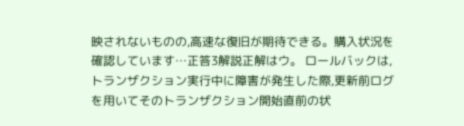映されないものの,高速な復旧が期待できる。購入状況を確認しています…正答3解説正解はウ。 ロールバックは,トランザクション実行中に障害が発生した際,更新前ログを用いてそのトランザクション開始直前の状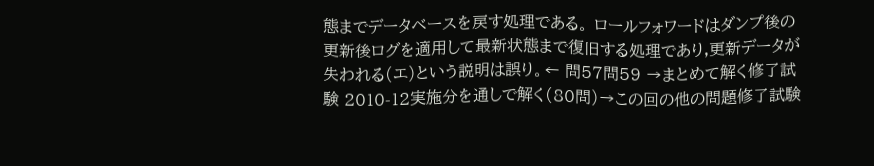態までデータベースを戻す処理である。 ロールフォワードはダンプ後の更新後ログを適用して最新状態まで復旧する処理であり,更新データが失われる(エ)という説明は誤り。← 問57問59 →まとめて解く修了試験 2010-12実施分を通しで解く(80問)→この回の他の問題修了試験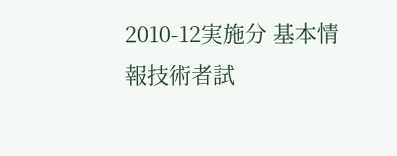2010-12実施分 基本情報技術者試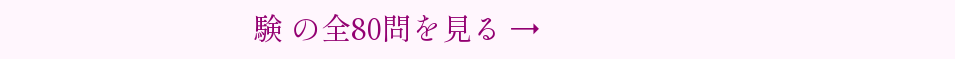験 の全80問を見る →